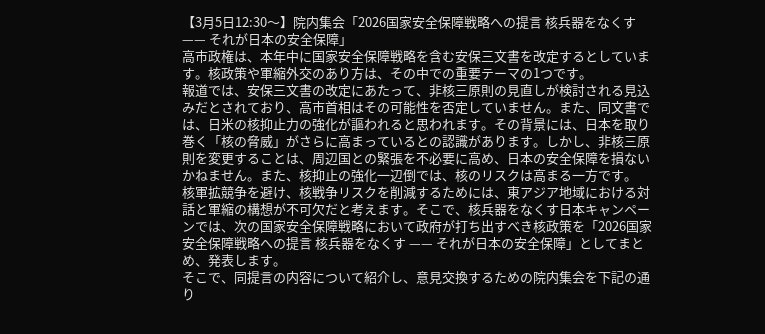【3月5日12:30〜】院内集会「2026国家安全保障戦略への提言 核兵器をなくす —— それが日本の安全保障」
高市政権は、本年中に国家安全保障戦略を含む安保三文書を改定するとしています。核政策や軍縮外交のあり方は、その中での重要テーマの1つです。
報道では、安保三文書の改定にあたって、非核三原則の見直しが検討される見込みだとされており、高市首相はその可能性を否定していません。また、同文書では、日米の核抑止力の強化が謳われると思われます。その背景には、日本を取り巻く「核の脅威」がさらに高まっているとの認識があります。しかし、非核三原則を変更することは、周辺国との緊張を不必要に高め、日本の安全保障を損ないかねません。また、核抑止の強化一辺倒では、核のリスクは高まる一方です。
核軍拡競争を避け、核戦争リスクを削減するためには、東アジア地域における対話と軍縮の構想が不可欠だと考えます。そこで、核兵器をなくす日本キャンペーンでは、次の国家安全保障戦略において政府が打ち出すべき核政策を「2026国家安全保障戦略への提言 核兵器をなくす —— それが日本の安全保障」としてまとめ、発表します。
そこで、同提言の内容について紹介し、意見交換するための院内集会を下記の通り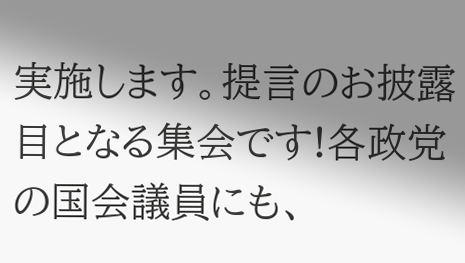実施します。提言のお披露目となる集会です!各政党の国会議員にも、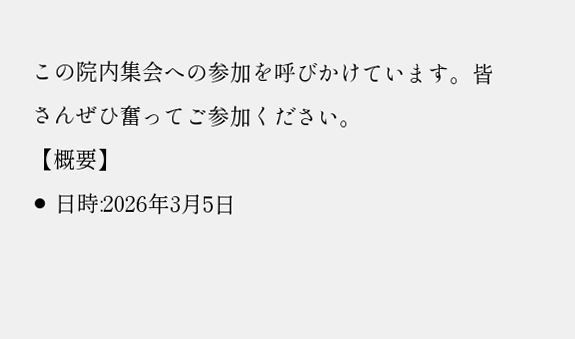この院内集会への参加を呼びかけています。皆さんぜひ奮ってご参加ください。
【概要】
⚫ 日時:2026年3月5日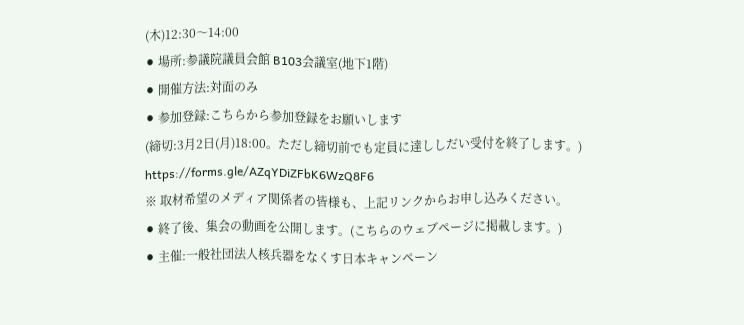(木)12:30〜14:00
⚫ 場所:参議院議員会館 B103会議室(地下1階)
⚫ 開催方法:対面のみ
⚫ 参加登録:こちらから参加登録をお願いします
(締切:3月2日(月)18:00。ただし締切前でも定員に達ししだい受付を終了します。)
https://forms.gle/AZqYDiZFbK6WzQ8F6
※ 取材希望のメディア関係者の皆様も、上記リンクからお申し込みください。
⚫ 終了後、集会の動画を公開します。(こちらのウェブページに掲載します。)
⚫ 主催:一般社団法人核兵器をなくす日本キャンペーン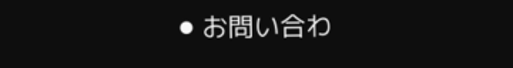⚫ お問い合わ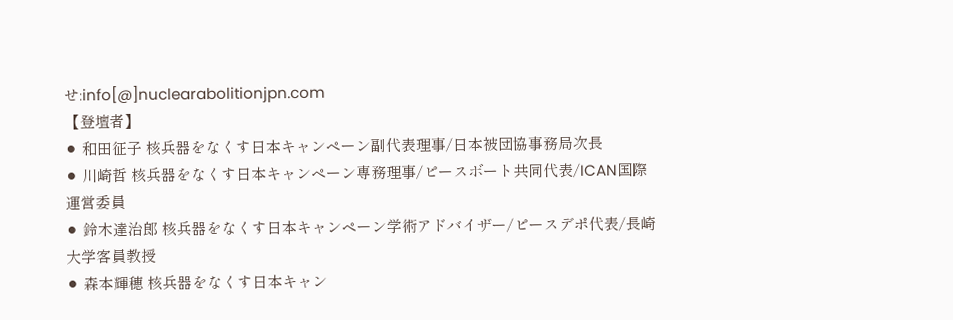せ:info[@]nuclearabolitionjpn.com
【登壇者】
⚫ 和田征子 核兵器をなくす日本キャンペーン副代表理事/日本被団協事務局次長
⚫ 川崎哲 核兵器をなくす日本キャンペーン専務理事/ピースボート共同代表/ICAN国際運営委員
⚫ 鈴木達治郎 核兵器をなくす日本キャンペーン学術アドバイザー/ピースデポ代表/長崎大学客員教授
⚫ 森本輝穂 核兵器をなくす日本キャン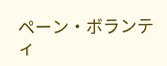ペーン・ボランティ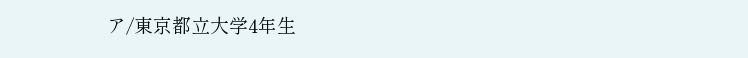ア/東京都立大学4年生